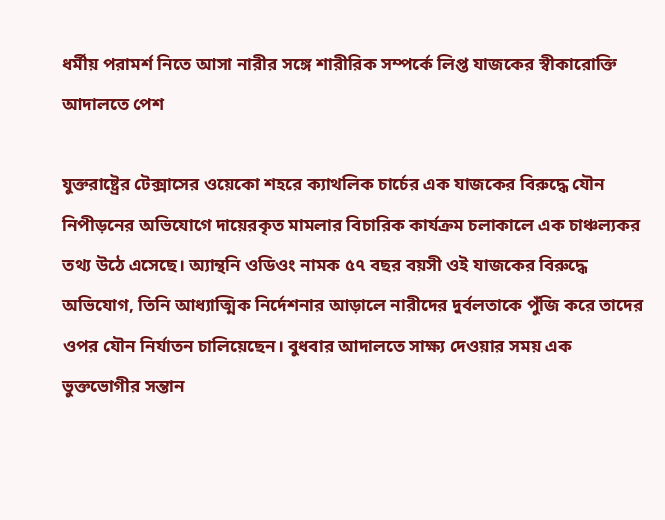ধর্মীয় পরামর্শ নিতে আসা নারীর সঙ্গে শারীরিক সম্পর্কে লিপ্ত যাজকের স্বীকারোক্তি আদালতে পেশ

যুক্তরাষ্ট্রের টেক্সাসের ওয়েকো শহরে ক্যাথলিক চার্চের এক যাজকের বিরুদ্ধে যৌন নিপীড়নের অভিযোগে দায়েরকৃত মামলার বিচারিক কার্যক্রম চলাকালে এক চাঞ্চল্যকর তথ্য উঠে এসেছে। অ্যান্থনি ওডিওং নামক ৫৭ বছর বয়সী ওই যাজকের বিরুদ্ধে অভিযোগ, তিনি আধ্যাত্মিক নির্দেশনার আড়ালে নারীদের দুর্বলতাকে পুঁজি করে তাদের ওপর যৌন নির্যাতন চালিয়েছেন। বুধবার আদালতে সাক্ষ্য দেওয়ার সময় এক ভুক্তভোগীর সন্তান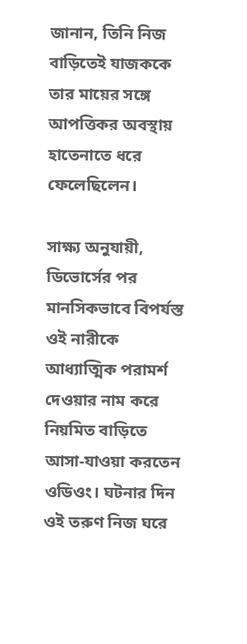জানান, তিনি নিজ বাড়িতেই যাজককে তার মায়ের সঙ্গে আপত্তিকর অবস্থায় হাতেনাতে ধরে ফেলেছিলেন।

সাক্ষ্য অনুযায়ী, ডিভোর্সের পর মানসিকভাবে বিপর্যস্ত ওই নারীকে আধ্যাত্মিক পরামর্শ দেওয়ার নাম করে নিয়মিত বাড়িতে আসা-যাওয়া করতেন ওডিওং। ঘটনার দিন ওই তরুণ নিজ ঘরে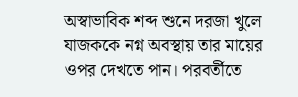অস্বাভাবিক শব্দ শুনে দরজা খুলে যাজককে নগ্ন অবস্থায় তার মায়ের ওপর দেখতে পান। পরবর্তীতে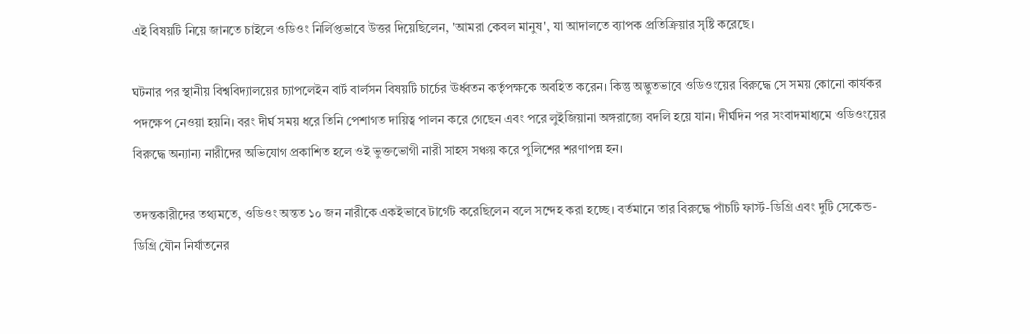এই বিষয়টি নিয়ে জানতে চাইলে ওডিওং নির্লিপ্তভাবে উত্তর দিয়েছিলেন, 'আমরা কেবল মানুষ', যা আদালতে ব্যাপক প্রতিক্রিয়ার সৃষ্টি করেছে।

ঘটনার পর স্থানীয় বিশ্ববিদ্যালয়ের চ্যাপলেইন বার্ট বার্লসন বিষয়টি চার্চের ঊর্ধ্বতন কর্তৃপক্ষকে অবহিত করেন। কিন্তু অদ্ভুতভাবে ওডিওংয়ের বিরুদ্ধে সে সময় কোনো কার্যকর পদক্ষেপ নেওয়া হয়নি। বরং দীর্ঘ সময় ধরে তিনি পেশাগত দায়িত্ব পালন করে গেছেন এবং পরে লুইজিয়ানা অঙ্গরাজ্যে বদলি হয়ে যান। দীর্ঘদিন পর সংবাদমাধ্যমে ওডিওংয়ের বিরুদ্ধে অন্যান্য নারীদের অভিযোগ প্রকাশিত হলে ওই ভুক্তভোগী নারী সাহস সঞ্চয় করে পুলিশের শরণাপন্ন হন।

তদন্তকারীদের তথ্যমতে, ওডিওং অন্তত ১০ জন নারীকে একইভাবে টার্গেট করেছিলেন বলে সন্দেহ করা হচ্ছে। বর্তমানে তার বিরুদ্ধে পাঁচটি ফার্স্ট-ডিগ্রি এবং দুটি সেকেন্ড-ডিগ্রি যৌন নির্যাতনের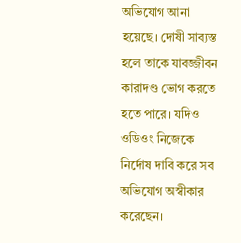অভিযোগ আনা হয়েছে। দোষী সাব্যস্ত হলে তাকে যাবজ্জীবন কারাদণ্ড ভোগ করতে হতে পারে। যদিও ওডিওং নিজেকে নির্দোষ দাবি করে সব অভিযোগ অস্বীকার করেছেন।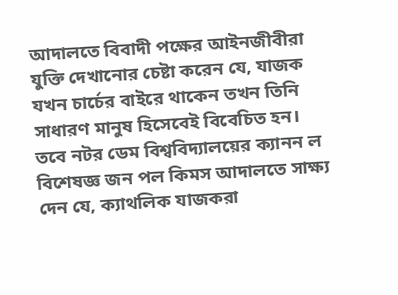আদালতে বিবাদী পক্ষের আইনজীবীরা যুক্তি দেখানোর চেষ্টা করেন যে, যাজক যখন চার্চের বাইরে থাকেন তখন তিনি সাধারণ মানুষ হিসেবেই বিবেচিত হন। তবে নটর ডেম বিশ্ববিদ্যালয়ের ক্যানন ল বিশেষজ্ঞ জন পল কিমস আদালতে সাক্ষ্য দেন যে, ক্যাথলিক যাজকরা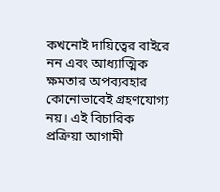কখনোই দায়িত্বের বাইরে নন এবং আধ্যাত্মিক ক্ষমতার অপব্যবহার কোনোভাবেই গ্রহণযোগ্য নয়। এই বিচারিক প্রক্রিয়া আগামী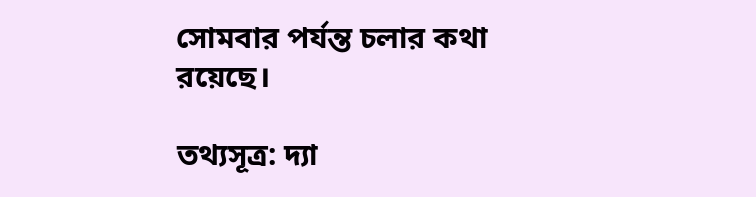সোমবার পর্যন্ত চলার কথা রয়েছে।

তথ্যসূত্র: দ্যা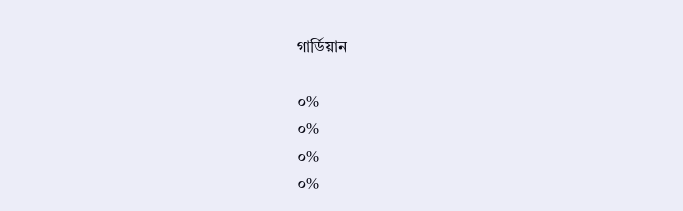গার্ডিয়ান

০%
০%
০%
০%